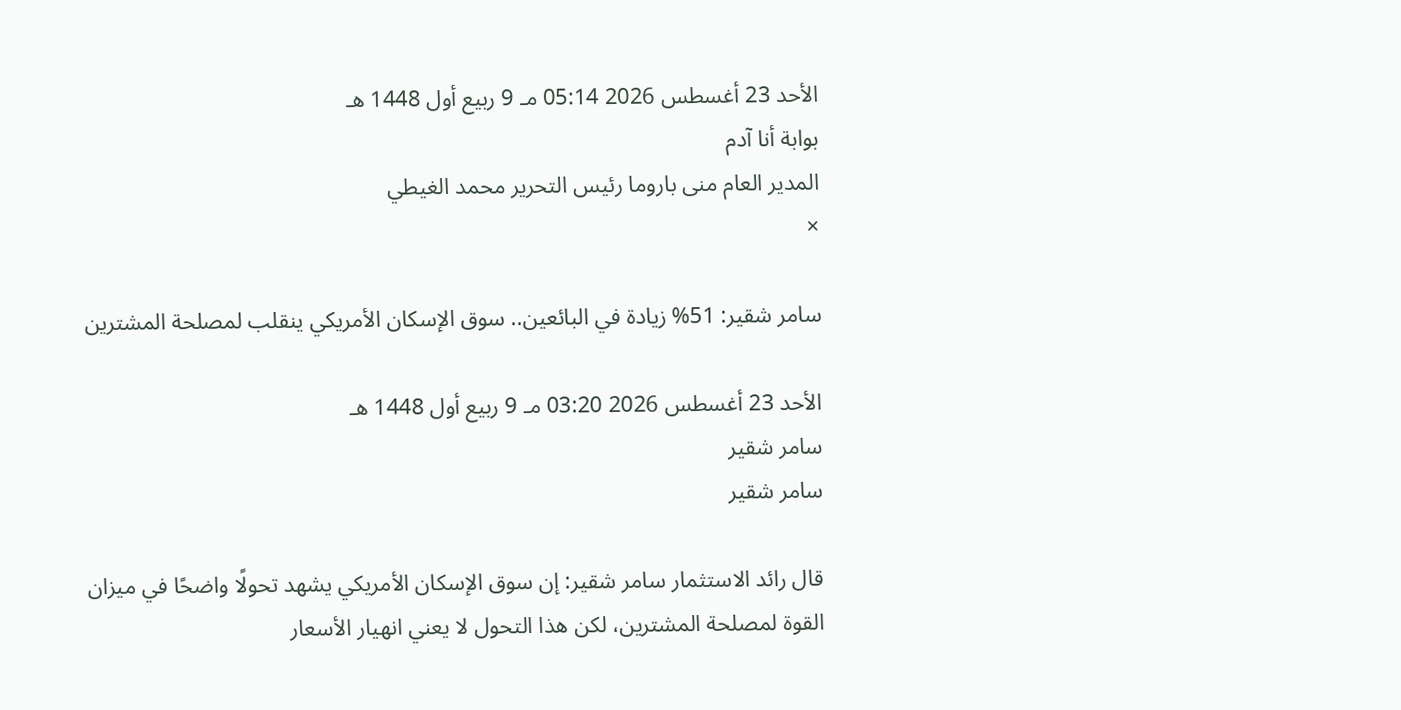الأحد 23 أغسطس 2026 05:14 مـ 9 ربيع أول 1448 هـ
بوابة أنا آدم
المدير العام منى باروما رئيس التحرير محمد الغيطي
×

سامر شقير: 51% زيادة في البائعين.. سوق الإسكان الأمريكي ينقلب لمصلحة المشترين

الأحد 23 أغسطس 2026 03:20 مـ 9 ربيع أول 1448 هـ
سامر شقير
سامر شقير

قال رائد الاستثمار سامر شقير: إن سوق الإسكان الأمريكي يشهد تحولًا واضحًا في ميزان القوة لمصلحة المشترين، لكن هذا التحول لا يعني انهيار الأسعار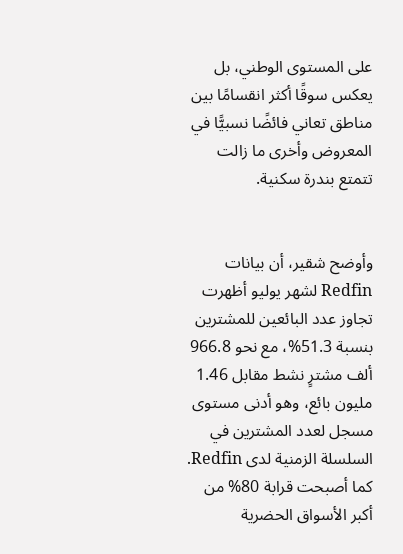على المستوى الوطني، بل يعكس سوقًا أكثر انقسامًا بين مناطق تعاني فائضًا نسبيًّا في المعروض وأخرى ما زالت تتمتع بندرة سكنية.


وأوضح شقير، أن بيانات Redfin لشهر يوليو أظهرت تجاوز عدد البائعين للمشترين بنسبة 51.3%، مع نحو 966.8 ألف مشترٍ نشط مقابل 1.46 مليون بائع، وهو أدنى مستوى مسجل لعدد المشترين في السلسلة الزمنية لدى Redfin. كما أصبحت قرابة 80% من أكبر الأسواق الحضرية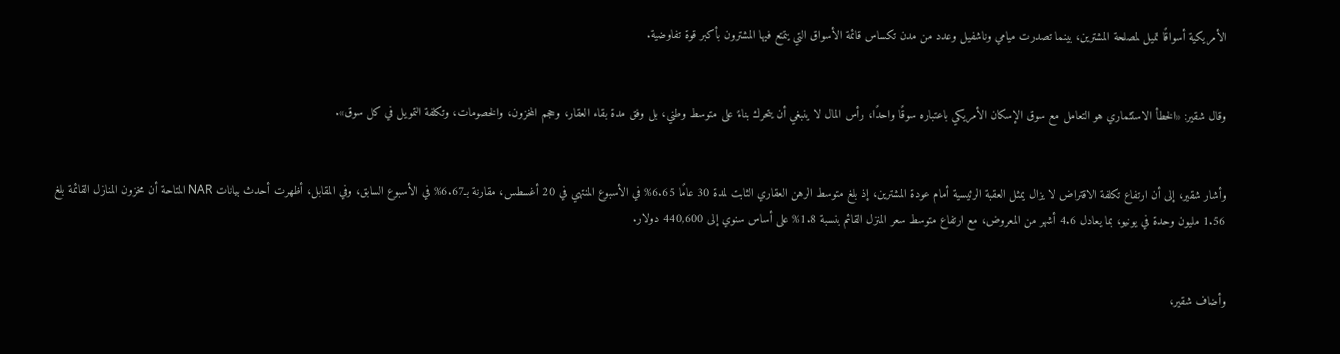الأمريكية أسواقًا تميل لمصلحة المشترين، بينما تصدرت ميامي وناشفيل وعدد من مدن تكساس قائمة الأسواق التي يتمتع فيها المشترون بأكبر قوة تفاوضية.


وقال شقير: «الخطأ الاستثماري هو التعامل مع سوق الإسكان الأمريكي باعتباره سوقًا واحدًا، رأس المال لا ينبغي أن يتحرك بناءً على متوسط وطني، بل وفق مدة بقاء العقار، وحجم المخزون، والخصومات، وتكلفة التمويل في كل سوق».


وأشار شقير، إلى أن ارتفاع تكلفة الاقتراض لا يزال يمثل العقبة الرئيسية أمام عودة المشترين، إذ بلغ متوسط الرهن العقاري الثابت لمدة 30 عامًا 6.65% في الأسبوع المنتهي في 20 أغسطس، مقارنة بـ6.67% في الأسبوع السابق، وفي المقابل، أظهرت أحدث بيانات NAR المتاحة أن مخزون المنازل القائمة بلغ 1.56 مليون وحدة في يونيو، بما يعادل 4.6 أشهر من المعروض، مع ارتفاع متوسط سعر المنزل القائم بنسبة 1.8% على أساس سنوي إلى 440,600 دولار.


وأضاف شقير،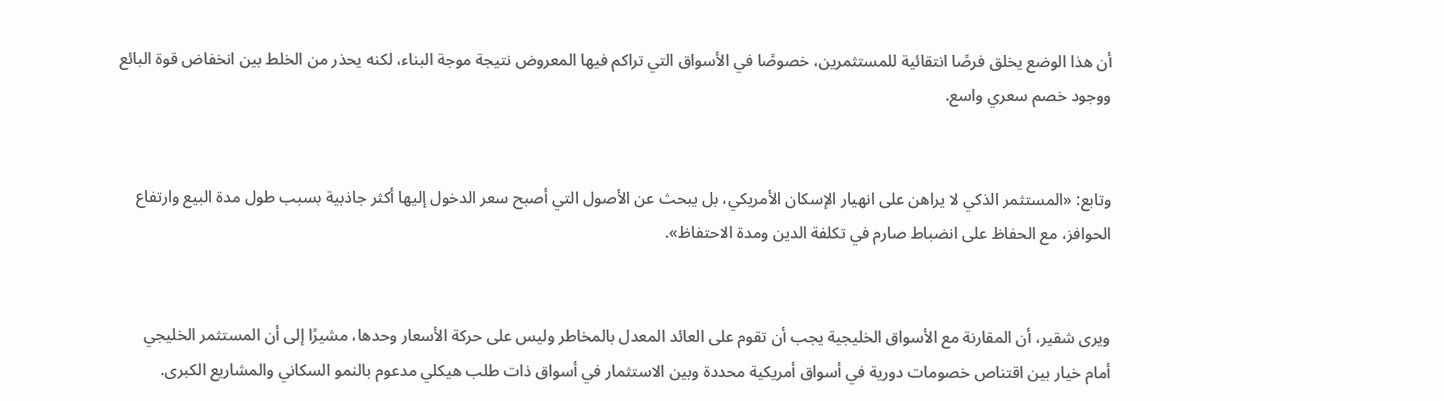أن هذا الوضع يخلق فرصًا انتقائية للمستثمرين، خصوصًا في الأسواق التي تراكم فيها المعروض نتيجة موجة البناء، لكنه يحذر من الخلط بين انخفاض قوة البائع ووجود خصم سعري واسع.


وتابع: «المستثمر الذكي لا يراهن على انهيار الإسكان الأمريكي، بل يبحث عن الأصول التي أصبح سعر الدخول إليها أكثر جاذبية بسبب طول مدة البيع وارتفاع الحوافز، مع الحفاظ على انضباط صارم في تكلفة الدين ومدة الاحتفاظ».


ويرى شقير، أن المقارنة مع الأسواق الخليجية يجب أن تقوم على العائد المعدل بالمخاطر وليس على حركة الأسعار وحدها، مشيرًا إلى أن المستثمر الخليجي أمام خيار بين اقتناص خصومات دورية في أسواق أمريكية محددة وبين الاستثمار في أسواق ذات طلب هيكلي مدعوم بالنمو السكاني والمشاريع الكبرى.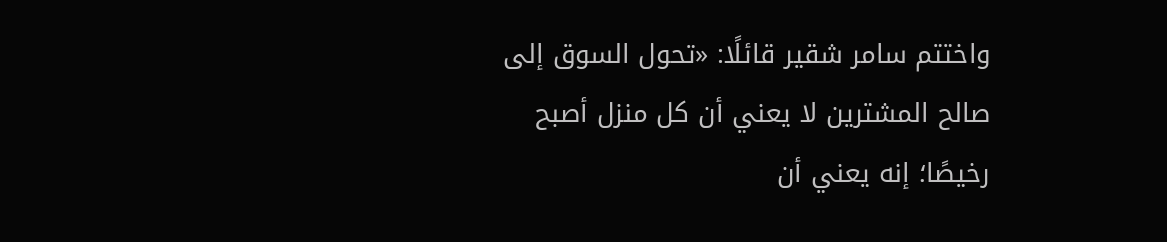واختتم سامر شقير قائلًا: «تحول السوق إلى صالح المشترين لا يعني أن كل منزل أصبح رخيصًا؛ إنه يعني أن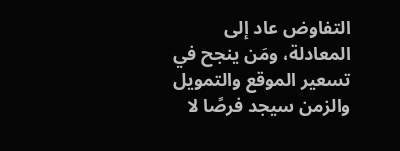التفاوض عاد إلى المعادلة، ومَن ينجح في تسعير الموقع والتمويل والزمن سيجد فرصًا لا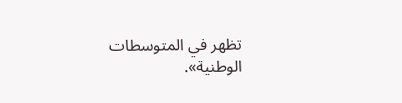تظهر في المتوسطات الوطنية».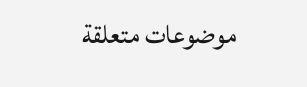موضوعات متعلقة